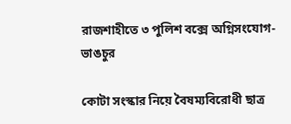রাজশাহীতে ৩ পুলিশ বক্সে অগ্নিসংযোগ-ভাঙচুর

কোটা সংস্কার নিয়ে বৈষম্যবিরোধী ছাত্র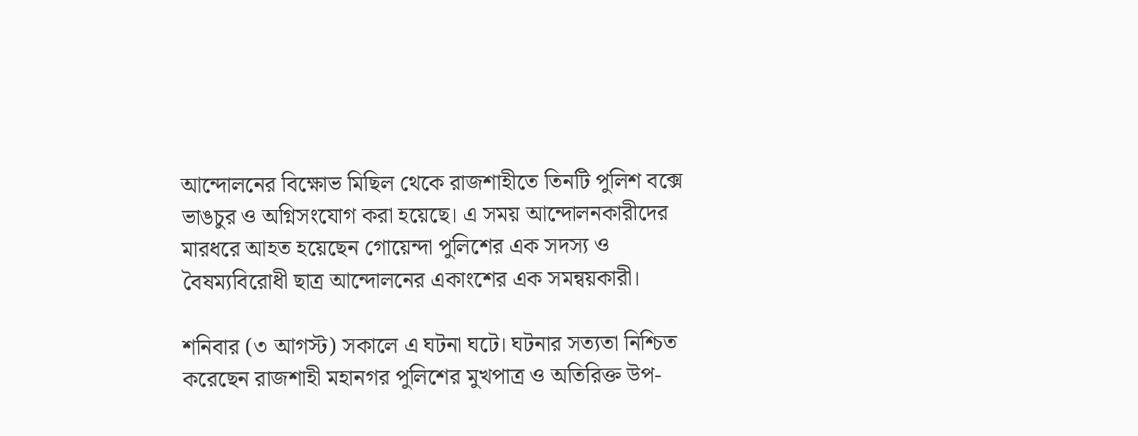আন্দোলনের বিক্ষোভ মিছিল থেকে রাজশাহীতে তিনটি পুলিশ বক্সে ভাঙচুর ও অগ্নিসংযোগ করা হয়েছে। এ সময় আন্দোলনকারীদের মারধরে আহত হয়েছেন গোয়েন্দা পুলিশের এক সদস্য ও বৈষম্যবিরোধী ছাত্র আন্দোলনের একাংশের এক সমন্বয়কারী।

শনিবার (৩ আগস্ট) সকালে এ ঘটনা ঘটে। ঘটনার সত্যতা নিশ্চিত করেছেন রাজশাহী মহানগর পুলিশের মুখপাত্র ও অতিরিক্ত উপ-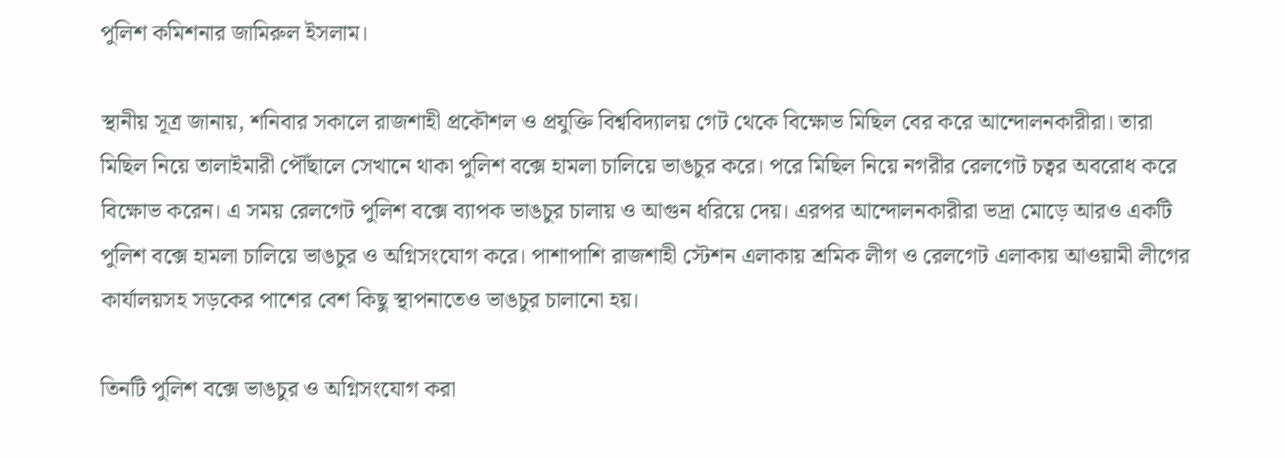পুলিশ কমিশনার জামিরুল ইসলাম।

স্থানীয় সূত্র জানায়, শনিবার সকালে রাজশাহী প্রকৌশল ও প্রযুক্তি বিশ্ববিদ্যালয় গেট থেকে বিক্ষোভ মিছিল বের করে আন্দোলনকারীরা। তারা মিছিল নিয়ে তালাইমারী পৌঁছালে সেখানে থাকা পুলিশ বক্সে হামলা চালিয়ে ভাঙচুর করে। পরে মিছিল নিয়ে নগরীর রেলগেট চত্বর অবরোধ করে বিক্ষোভ করেন। এ সময় রেলগেট পুলিশ বক্সে ব্যাপক ভাঙচুর চালায় ও আগুন ধরিয়ে দেয়। এরপর আন্দোলনকারীরা ভদ্রা মোড়ে আরও একটি পুলিশ বক্সে হামলা চালিয়ে ভাঙচুর ও অগ্নিসংযোগ করে। পাশাপাশি রাজশাহী স্টেশন এলাকায় শ্রমিক লীগ ও রেলগেট এলাকায় আওয়ামী লীগের কার্যালয়সহ সড়কের পাশের বেশ কিছু স্থাপনাতেও ভাঙচুর চালানো হয়।

তিনটি পুলিশ বক্সে ভাঙচুর ও অগ্নিসংযোগ করা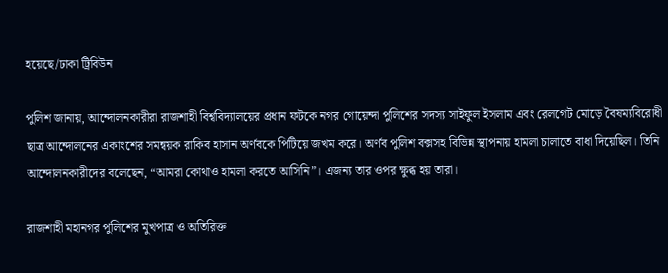হয়েছে/ঢাকা ট্রিবিউন

পুলিশ জানায়, আন্দোলনকারীরা রাজশাহী বিশ্ববিদ্যালয়ের প্রধান ফটকে নগর গোয়েন্দা পুলিশের সদস্য সাইফুল ইসলাম এবং রেলগেট মোড়ে বৈষম্যবিরোধী ছাত্র আন্দোলনের একাংশের সমন্বয়ক রাকিব হাসান অর্ণবকে পিটিয়ে জখম করে। অর্ণব পুলিশ বক্সসহ বিভিন্ন স্থাপনায় হামলা চালাতে বাধা দিয়েছিল। তিনি আন্দোলনকারীদের বলেছেন, “আমরা কোথাও হামলা করতে আসিনি”। এজন্য তার ওপর ক্ষুব্ধ হয় তারা।

রাজশাহী মহানগর পুলিশের মুখপাত্র ও অতিরিক্ত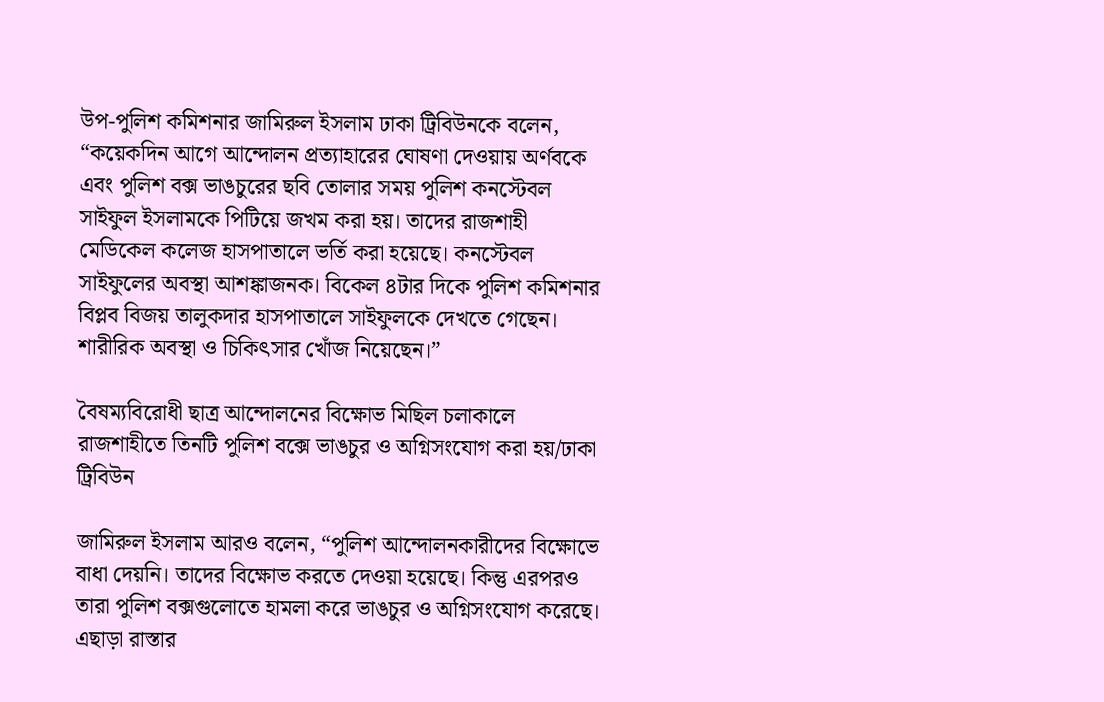উপ-পুলিশ কমিশনার জামিরুল ইসলাম ঢাকা ট্রিবিউনকে বলেন, “কয়েকদিন আগে আন্দোলন প্রত্যাহারের ঘোষণা দেওয়ায় অর্ণবকে এবং পুলিশ বক্স ভাঙচুরের ছবি তোলার সময় পুলিশ কনস্টেবল সাইফুল ইসলামকে পিটিয়ে জখম করা হয়। তাদের রাজশাহী মেডিকেল কলেজ হাসপাতালে ভর্তি করা হয়েছে। কনস্টেবল সাইফুলের অবস্থা আশঙ্কাজনক। বিকেল ৪টার দিকে পুলিশ কমিশনার বিপ্লব বিজয় তালুকদার হাসপাতালে সাইফুলকে দেখতে গেছেন। শারীরিক অবস্থা ও চিকিৎসার খোঁজ নিয়েছেন।”

বৈষম্যবিরোধী ছাত্র আন্দোলনের বিক্ষোভ মিছিল চলাকালে রাজশাহীতে তিনটি পুলিশ বক্সে ভাঙচুর ও অগ্নিসংযোগ করা হয়/ঢাকা ট্রিবিউন

জামিরুল ইসলাম আরও বলেন, “পুলিশ আন্দোলনকারীদের বিক্ষোভে বাধা দেয়নি। তাদের বিক্ষোভ করতে দেওয়া হয়েছে। কিন্তু এরপরও তারা পুলিশ বক্সগুলোতে হামলা করে ভাঙচুর ও অগ্নিসংযোগ করেছে। এছাড়া রাস্তার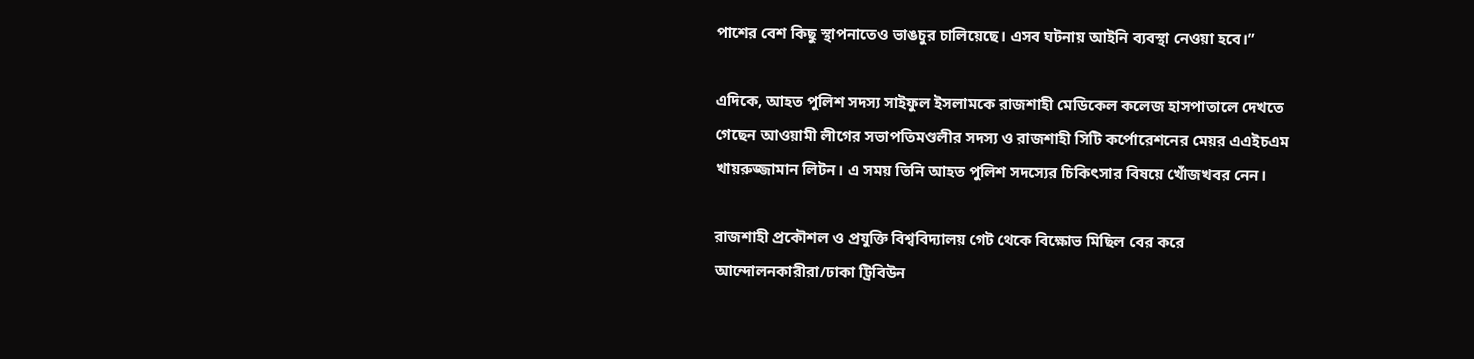পাশের বেশ কিছু স্থাপনাতেও ভাঙচুর চালিয়েছে। এসব ঘটনায় আইনি ব্যবস্থা নেওয়া হবে।”

এদিকে, আহত পুলিশ সদস্য সাইফুল ইসলামকে রাজশাহী মেডিকেল কলেজ হাসপাতালে দেখতে গেছেন আওয়ামী লীগের সভাপতিমণ্ডলীর সদস্য ও রাজশাহী সিটি কর্পোরেশনের মেয়র এএইচএম খায়রুজ্জামান লিটন। এ সময় তিনি আহত পুলিশ সদস্যের চিকিৎসার বিষয়ে খোঁজখবর নেন।

রাজশাহী প্রকৌশল ও প্রযুক্তি বিশ্ববিদ্যালয় গেট থেকে বিক্ষোভ মিছিল বের করে আন্দোলনকারীরা/ঢাকা ট্রিবিউন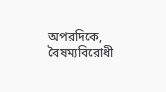অপরদিকে, বৈষম্যবিরোধী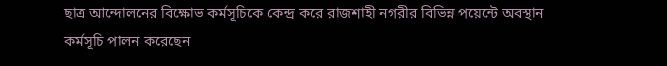ছাত্র আন্দোলনের বিক্ষোভ কর্মসূচিকে কেন্দ্র করে রাজশাহী নগরীর বিভিন্ন পয়েন্টে অবস্থান কর্মসূচি পালন করেছেন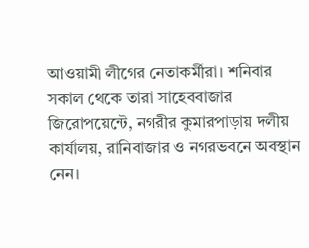আওয়ামী লীগের নেতাকর্মীরা। শনিবার সকাল থেকে তারা সাহেববাজার জিরোপয়েন্টে, নগরীর কুমারপাড়ায় দলীয় কার্যালয়, রানিবাজার ও নগরভবনে অবস্থান নেন।